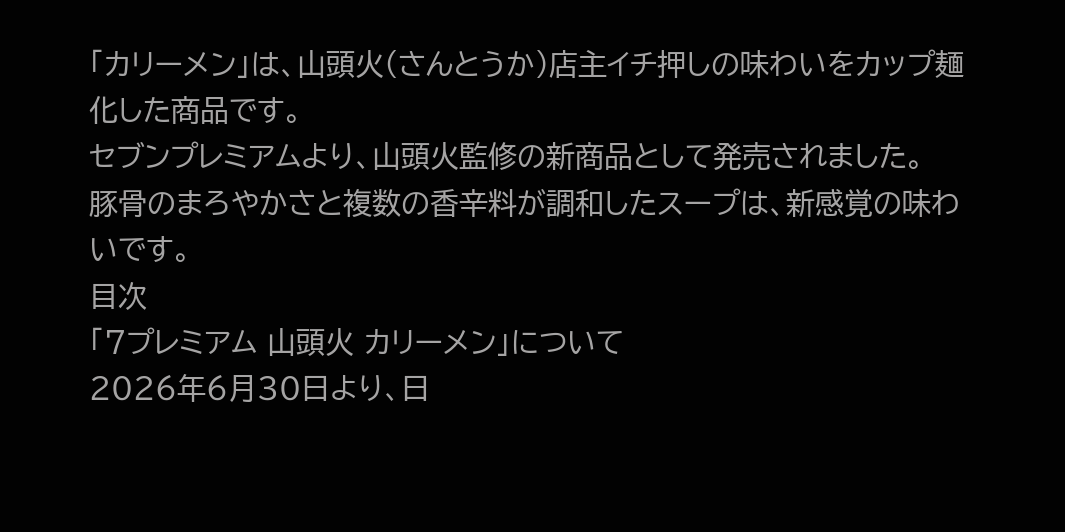「カリーメン」は、山頭火(さんとうか)店主イチ押しの味わいをカップ麺化した商品です。
セブンプレミアムより、山頭火監修の新商品として発売されました。
豚骨のまろやかさと複数の香辛料が調和したスープは、新感覚の味わいです。
目次
「7プレミアム 山頭火 カリーメン」について
2026年6月30日より、日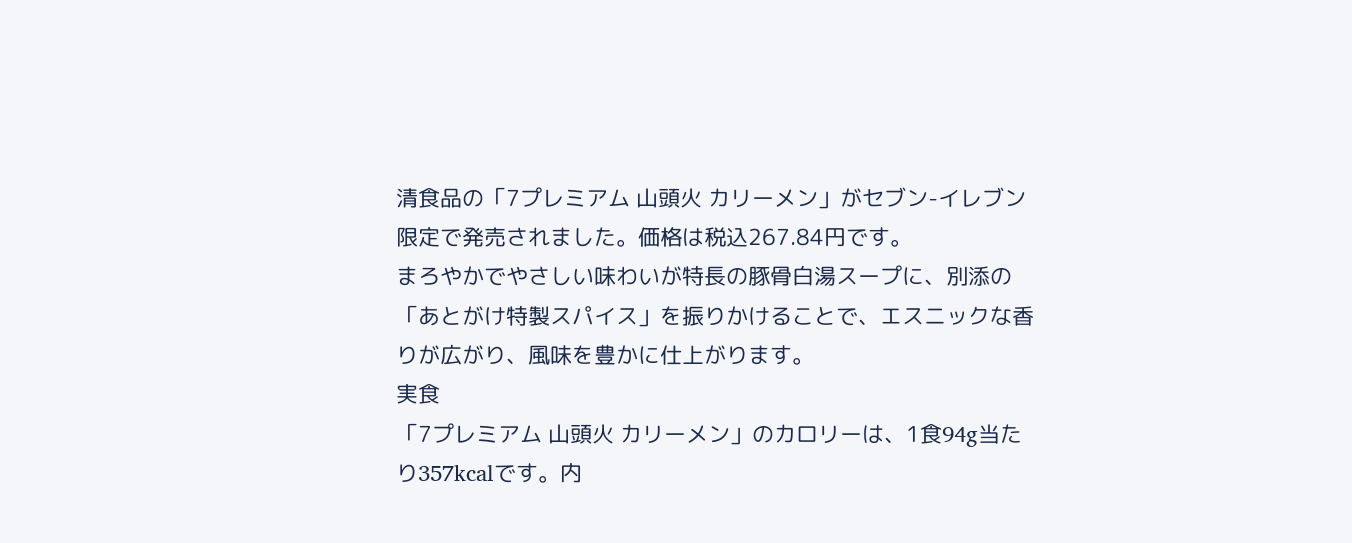清食品の「7プレミアム 山頭火 カリーメン」がセブン-イレブン限定で発売されました。価格は税込267.84円です。
まろやかでやさしい味わいが特長の豚骨白湯スープに、別添の「あとがけ特製スパイス」を振りかけることで、エスニックな香りが広がり、風味を豊かに仕上がります。
実食
「7プレミアム 山頭火 カリーメン」のカロリーは、1食94g当たり357kcalです。内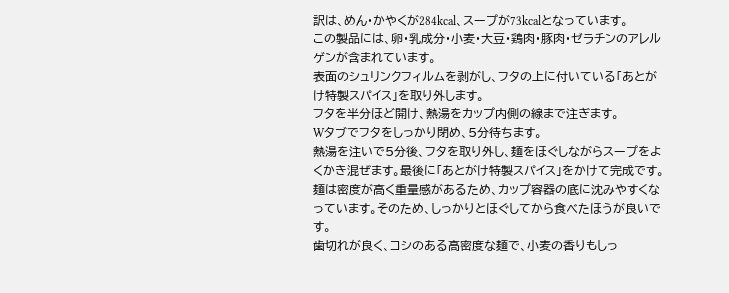訳は、めん・かやくが284kcal、スープが73kcalとなっています。
この製品には、卵・乳成分・小麦・大豆・鶏肉・豚肉・ゼラチンのアレルゲンが含まれています。
表面のシュリンクフィルムを剥がし、フタの上に付いている「あとがけ特製スパイス」を取り外します。
フタを半分ほど開け、熱湯をカップ内側の線まで注ぎます。
Wタブでフタをしっかり閉め、5分待ちます。
熱湯を注いで5分後、フタを取り外し、麺をほぐしながらスープをよくかき混ぜます。最後に「あとがけ特製スパイス」をかけて完成です。
麺は密度が高く重量感があるため、カップ容器の底に沈みやすくなっています。そのため、しっかりとほぐしてから食べたほうが良いです。
歯切れが良く、コシのある高密度な麺で、小麦の香りもしっ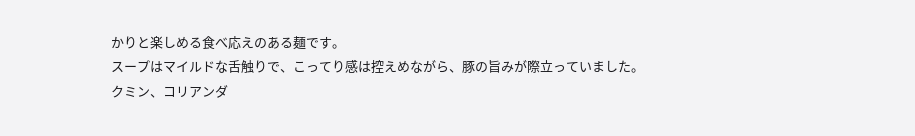かりと楽しめる食べ応えのある麺です。
スープはマイルドな舌触りで、こってり感は控えめながら、豚の旨みが際立っていました。
クミン、コリアンダ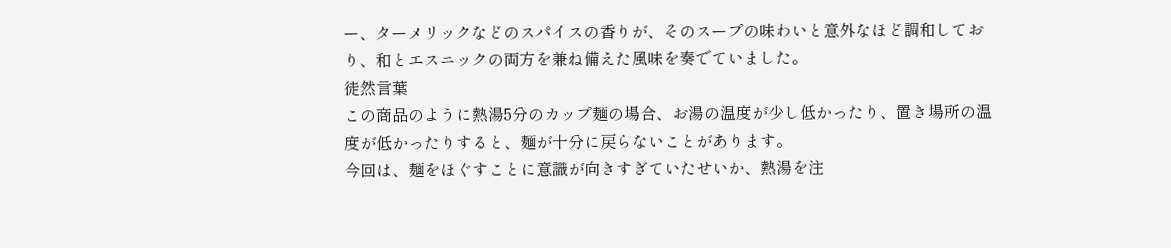ー、ターメリックなどのスパイスの香りが、そのスープの味わいと意外なほど調和しており、和とエスニックの両方を兼ね備えた風味を奏でていました。
徒然言葉
この商品のように熱湯5分のカップ麺の場合、お湯の温度が少し低かったり、置き場所の温度が低かったりすると、麺が十分に戻らないことがあります。
今回は、麺をほぐすことに意識が向きすぎていたせいか、熱湯を注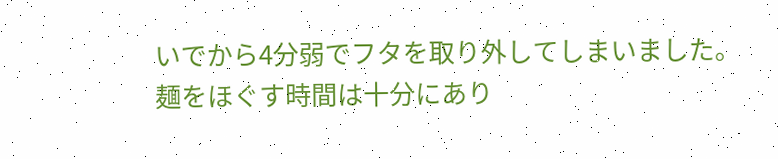いでから4分弱でフタを取り外してしまいました。
麺をほぐす時間は十分にあり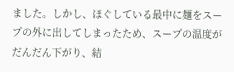ました。しかし、ほぐしている最中に麺をスープの外に出してしまったため、スープの温度がだんだん下がり、結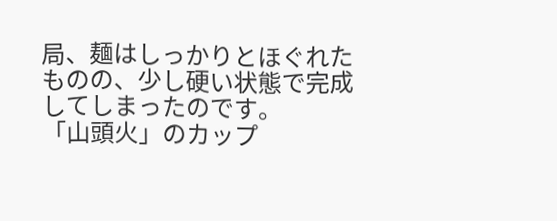局、麺はしっかりとほぐれたものの、少し硬い状態で完成してしまったのです。
「山頭火」のカップ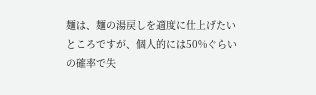麺は、麺の湯戻しを適度に仕上げたいところですが、個人的には50%ぐらいの確率で失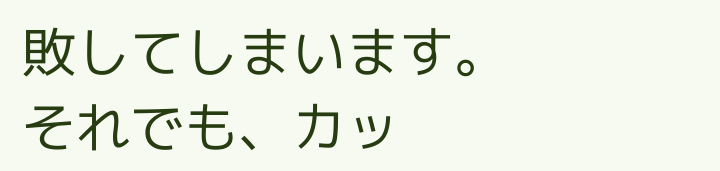敗してしまいます。
それでも、カッ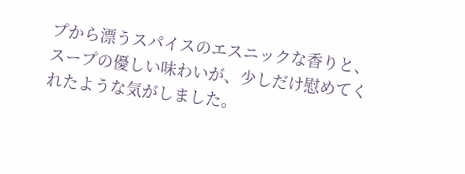プから漂うスパイスのエスニックな香りと、スープの優しい味わいが、少しだけ慰めてくれたような気がしました。